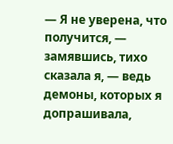— Я не уверена, что получится, — замявшись, тихо сказала я, — ведь демоны, которых я допрашивала,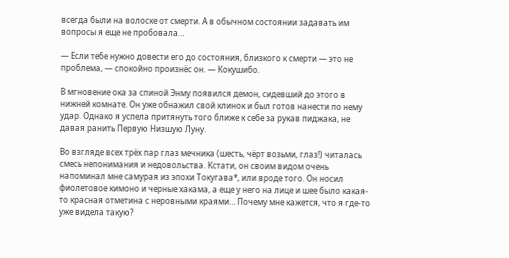всегда были на волоске от смерти. А в обычном состоянии задавать им вопросы я еще не пробовала…

— Если тебе нужно довести его до состояния, близкого к смерти — это не проблема, — спокойно произнёс он. — Кокушибо.

В мгновение ока за спиной Энму появился демон, сидевший до этого в нижней комнате. Он уже обнажил свой клинок и был готов нанести по нему удар. Однако я успела притянуть того ближе к себе за рукав пиджака, не давая ранить Первую Низшую Луну.

Во взгляде всех трёх пар глаз мечника (шесть, чёрт возьми, глаз!) читалась смесь непонимания и недовольства. Кстати, он своим видом очень напоминал мне самурая из эпохи Токугава*, или вроде того. Он носил фиолетовое кимоно и черные хакама, а еще у него на лице и шее было какая-то красная отметина с неровными краями… Почему мне кажется, что я где-то уже видела такую?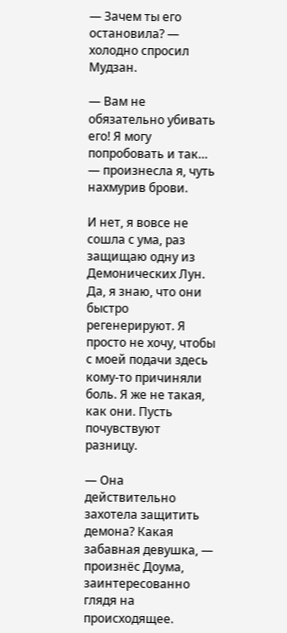— Зачем ты его остановила? — холодно спросил Мудзан.

— Вам не обязательно убивать его! Я могу попробовать и так… — произнесла я, чуть нахмурив брови.

И нет, я вовсе не сошла с ума, раз защищаю одну из Демонических Лун. Да, я знаю, что они быстро регенерируют. Я просто не хочу, чтобы с моей подачи здесь кому-то причиняли боль. Я же не такая, как они. Пусть почувствуют разницу.

— Она действительно захотела защитить демона? Какая забавная девушка, — произнёс Доума, заинтересованно глядя на происходящее.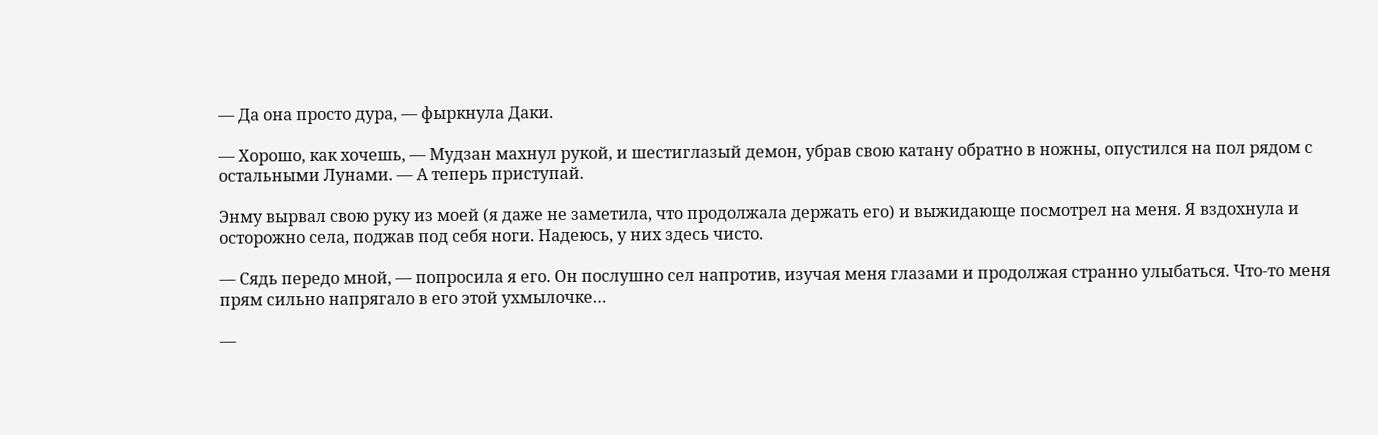— Да она просто дура, — фыркнула Даки.

— Хорошо, как хочешь, — Мудзан махнул рукой, и шестиглазый демон, убрав свою катану обратно в ножны, опустился на пол рядом с остальными Лунами. — А теперь приступай.

Энму вырвал свою руку из моей (я даже не заметила, что продолжала держать его) и выжидающе посмотрел на меня. Я вздохнула и осторожно села, поджав под себя ноги. Надеюсь, у них здесь чисто.

— Сядь передо мной, — попросила я его. Он послушно сел напротив, изучая меня глазами и продолжая странно улыбаться. Что-то меня прям сильно напрягало в его этой ухмылочке…

—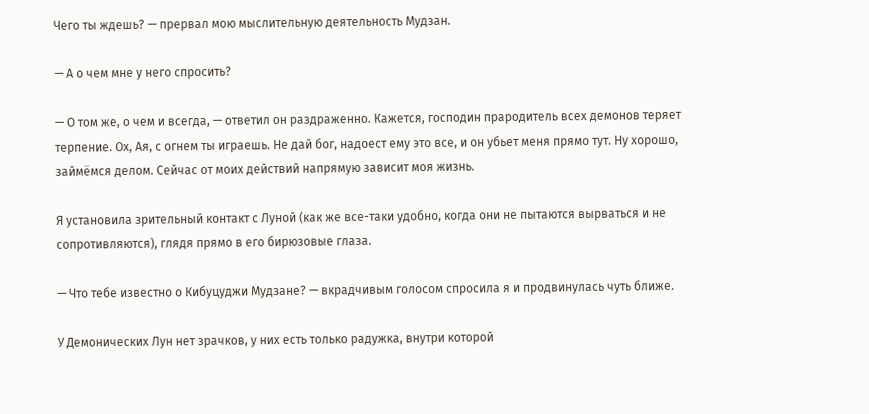Чего ты ждешь? — прервал мою мыслительную деятельность Мудзан.

— А о чем мне у него спросить?

— О том же, о чем и всегда, — ответил он раздраженно. Кажется, господин прародитель всех демонов теряет терпение. Ох, Ая, с огнем ты играешь. Не дай бог, надоест ему это все, и он убьет меня прямо тут. Ну хорошо, займёмся делом. Сейчас от моих действий напрямую зависит моя жизнь.

Я установила зрительный контакт с Луной (как же все-таки удобно, когда они не пытаются вырваться и не сопротивляются), глядя прямо в его бирюзовые глаза.

— Что тебе известно о Кибуцуджи Мудзане? — вкрадчивым голосом спросила я и продвинулась чуть ближе.

У Демонических Лун нет зрачков, у них есть только радужка, внутри которой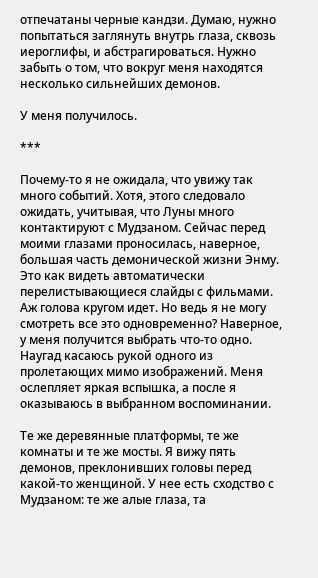отпечатаны черные кандзи. Думаю, нужно попытаться заглянуть внутрь глаза, сквозь иероглифы, и абстрагироваться. Нужно забыть о том, что вокруг меня находятся несколько сильнейших демонов.

У меня получилось.

***

Почему-то я не ожидала, что увижу так много событий. Хотя, этого следовало ожидать, учитывая, что Луны много контактируют с Мудзаном. Сейчас перед моими глазами проносилась, наверное, большая часть демонической жизни Энму. Это как видеть автоматически перелистывающиеся слайды с фильмами. Аж голова кругом идет. Но ведь я не могу смотреть все это одновременно? Наверное, у меня получится выбрать что-то одно. Наугад касаюсь рукой одного из пролетающих мимо изображений. Меня ослепляет яркая вспышка, а после я оказываюсь в выбранном воспоминании.

Те же деревянные платформы, те же комнаты и те же мосты. Я вижу пять демонов, преклонивших головы перед какой-то женщиной. У нее есть сходство с Мудзаном: те же алые глаза, та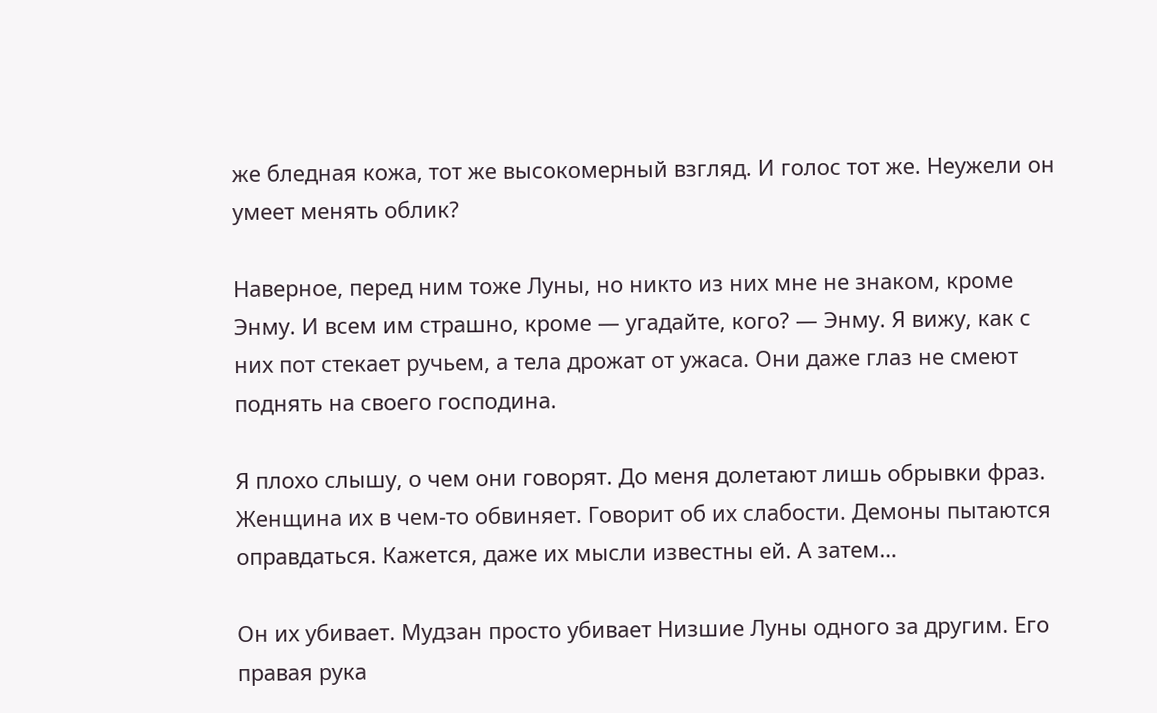же бледная кожа, тот же высокомерный взгляд. И голос тот же. Неужели он умеет менять облик?

Наверное, перед ним тоже Луны, но никто из них мне не знаком, кроме Энму. И всем им страшно, кроме — угадайте, кого? — Энму. Я вижу, как с них пот стекает ручьем, а тела дрожат от ужаса. Они даже глаз не смеют поднять на своего господина.

Я плохо слышу, о чем они говорят. До меня долетают лишь обрывки фраз. Женщина их в чем-то обвиняет. Говорит об их слабости. Демоны пытаются оправдаться. Кажется, даже их мысли известны ей. А затем…

Он их убивает. Мудзан просто убивает Низшие Луны одного за другим. Его правая рука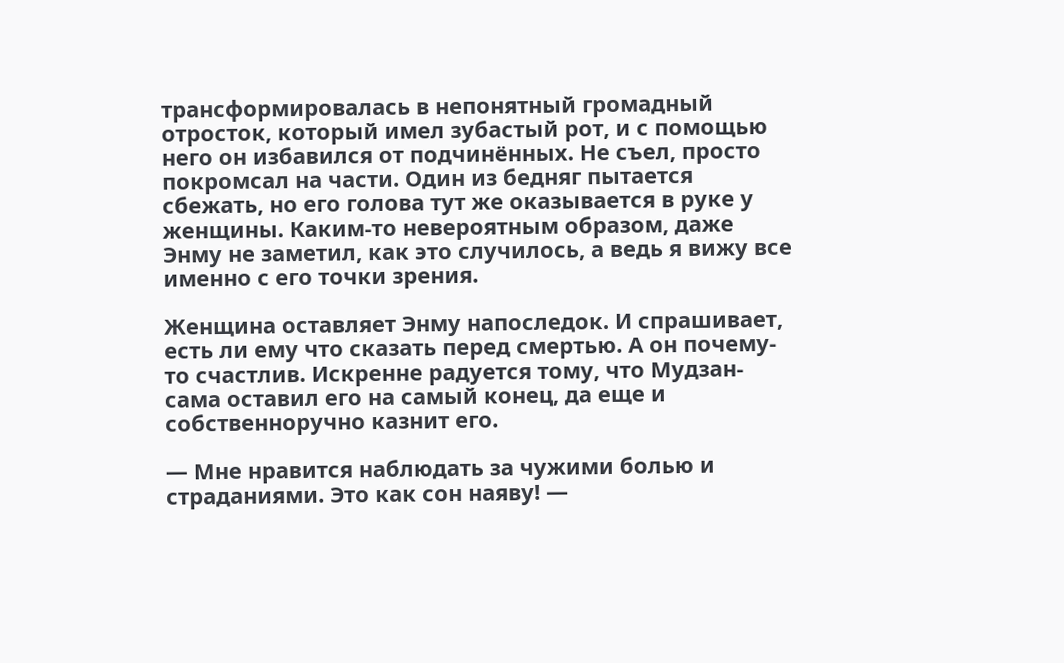трансформировалась в непонятный громадный отросток, который имел зубастый рот, и с помощью него он избавился от подчинённых. Не съел, просто покромсал на части. Один из бедняг пытается сбежать, но его голова тут же оказывается в руке у женщины. Каким-то невероятным образом, даже Энму не заметил, как это случилось, а ведь я вижу все именно с его точки зрения.

Женщина оставляет Энму напоследок. И спрашивает, есть ли ему что сказать перед смертью. А он почему-то счастлив. Искренне радуется тому, что Мудзан-сама оставил его на самый конец, да еще и собственноручно казнит его.

— Мне нравится наблюдать за чужими болью и страданиями. Это как сон наяву! —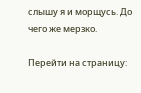слышу я и морщусь. До чего же мерзко.

Перейти на страницу: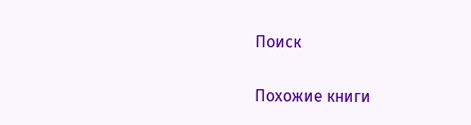Поиск

Похожие книги